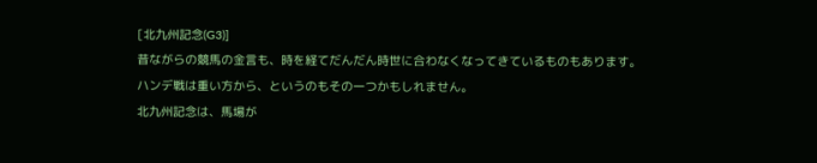[北九州記念(G3)]
昔ながらの競馬の金言も、時を経てだんだん時世に合わなくなってきているものもあります。
ハンデ戦は重い方から、というのもその一つかもしれません。
北九州記念は、馬場が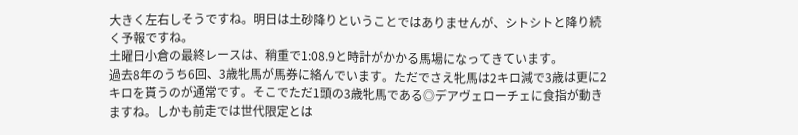大きく左右しそうですね。明日は土砂降りということではありませんが、シトシトと降り続く予報ですね。
土曜日小倉の最終レースは、稍重で1:08.9と時計がかかる馬場になってきています。
過去8年のうち6回、3歳牝馬が馬券に絡んでいます。ただでさえ牝馬は2キロ減で3歳は更に2キロを貰うのが通常です。そこでただ1頭の3歳牝馬である◎デアヴェローチェに食指が動きますね。しかも前走では世代限定とは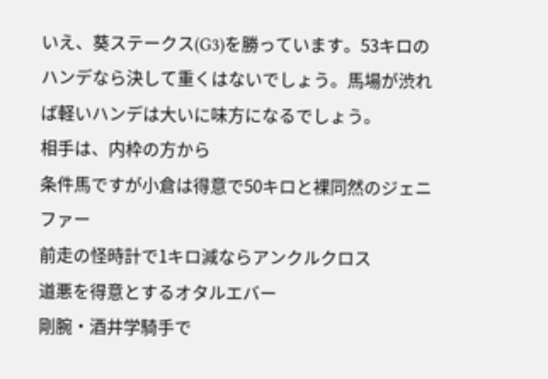いえ、葵ステークス(G3)を勝っています。53キロのハンデなら決して重くはないでしょう。馬場が渋れば軽いハンデは大いに味方になるでしょう。
相手は、内枠の方から
条件馬ですが小倉は得意で50キロと裸同然のジェニファー
前走の怪時計で1キロ減ならアンクルクロス
道悪を得意とするオタルエバー
剛腕・酒井学騎手で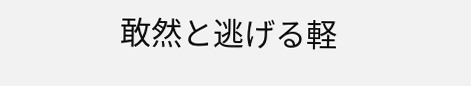敢然と逃げる軽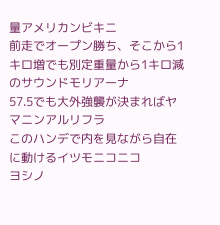量アメリカンビキニ
前走でオープン勝ち、そこから1キロ増でも別定重量から1キロ減のサウンドモリアーナ
57.5でも大外強襲が決まればヤマニンアルリフラ
このハンデで内を見ながら自在に動けるイツモニコニコ
ヨシノ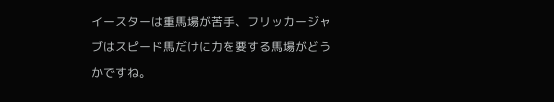イースターは重馬場が苦手、フリッカージャブはスピード馬だけに力を要する馬場がどうかですね。